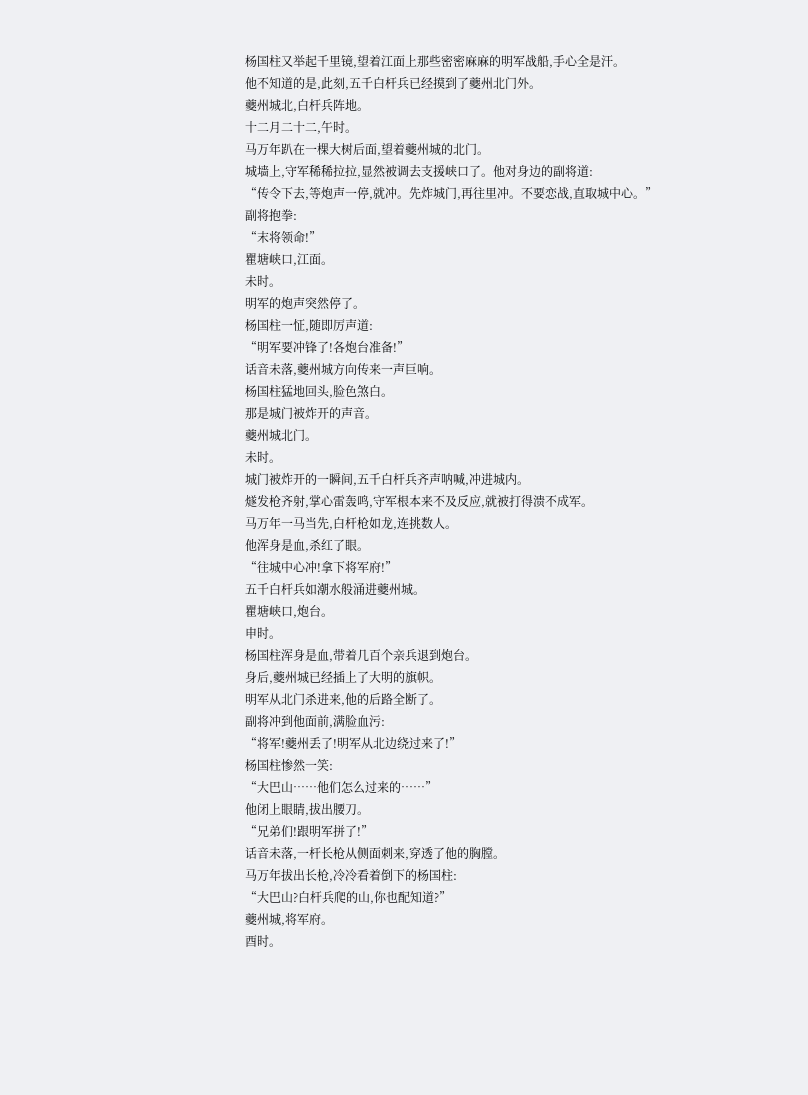杨国柱又举起千里镜,望着江面上那些密密麻麻的明军战船,手心全是汗。
他不知道的是,此刻,五千白杆兵已经摸到了夔州北门外。
夔州城北,白杆兵阵地。
十二月二十二,午时。
马万年趴在一棵大树后面,望着夔州城的北门。
城墙上,守军稀稀拉拉,显然被调去支援峡口了。他对身边的副将道:
“传令下去,等炮声一停,就冲。先炸城门,再往里冲。不要恋战,直取城中心。”
副将抱拳:
“末将领命!”
瞿塘峡口,江面。
未时。
明军的炮声突然停了。
杨国柱一怔,随即厉声道:
“明军要冲锋了!各炮台准备!”
话音未落,夔州城方向传来一声巨响。
杨国柱猛地回头,脸色煞白。
那是城门被炸开的声音。
夔州城北门。
未时。
城门被炸开的一瞬间,五千白杆兵齐声呐喊,冲进城内。
燧发枪齐射,掌心雷轰鸣,守军根本来不及反应,就被打得溃不成军。
马万年一马当先,白杆枪如龙,连挑数人。
他浑身是血,杀红了眼。
“往城中心冲!拿下将军府!”
五千白杆兵如潮水般涌进夔州城。
瞿塘峡口,炮台。
申时。
杨国柱浑身是血,带着几百个亲兵退到炮台。
身后,夔州城已经插上了大明的旗帜。
明军从北门杀进来,他的后路全断了。
副将冲到他面前,满脸血污:
“将军!夔州丢了!明军从北边绕过来了!”
杨国柱惨然一笑:
“大巴山……他们怎么过来的……”
他闭上眼睛,拔出腰刀。
“兄弟们!跟明军拼了!”
话音未落,一杆长枪从侧面刺来,穿透了他的胸膛。
马万年拔出长枪,冷冷看着倒下的杨国柱:
“大巴山?白杆兵爬的山,你也配知道?”
夔州城,将军府。
酉时。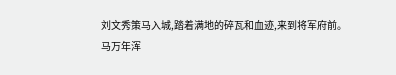刘文秀策马入城,踏着满地的碎瓦和血迹,来到将军府前。
马万年浑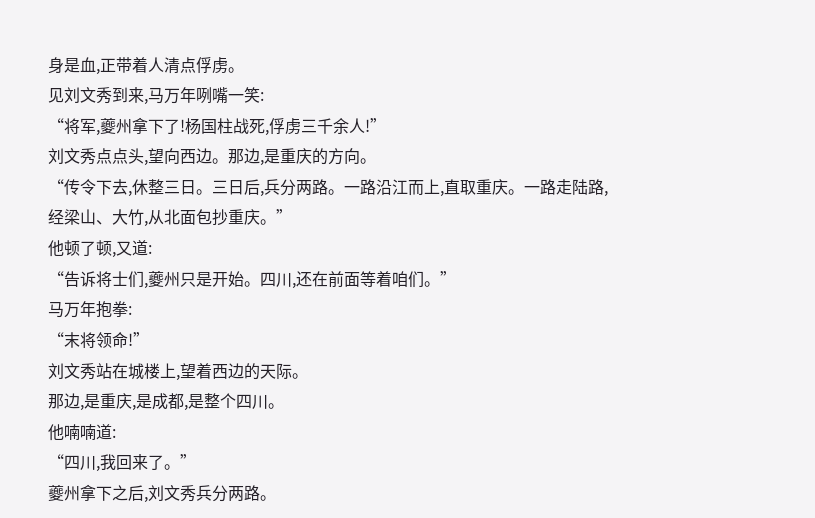身是血,正带着人清点俘虏。
见刘文秀到来,马万年咧嘴一笑:
“将军,夔州拿下了!杨国柱战死,俘虏三千余人!”
刘文秀点点头,望向西边。那边,是重庆的方向。
“传令下去,休整三日。三日后,兵分两路。一路沿江而上,直取重庆。一路走陆路,经梁山、大竹,从北面包抄重庆。”
他顿了顿,又道:
“告诉将士们,夔州只是开始。四川,还在前面等着咱们。”
马万年抱拳:
“末将领命!”
刘文秀站在城楼上,望着西边的天际。
那边,是重庆,是成都,是整个四川。
他喃喃道:
“四川,我回来了。”
夔州拿下之后,刘文秀兵分两路。